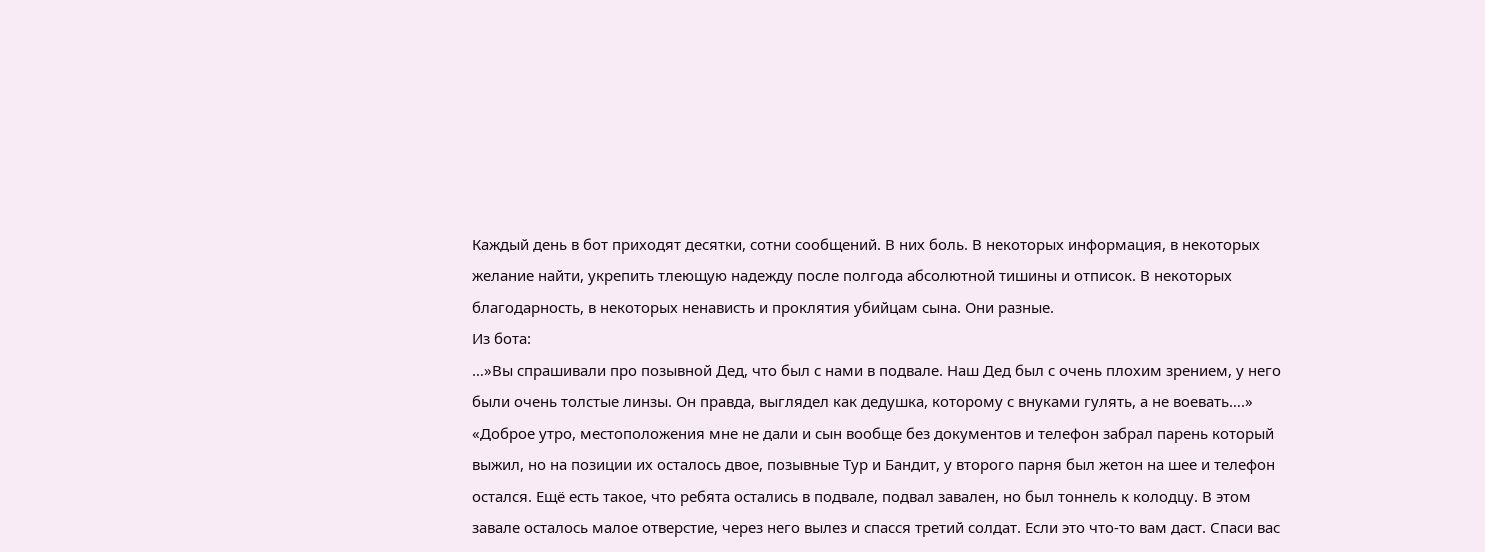Каждый день в бот приходят десятки, сотни сообщений. В них боль. В некоторых информация, в некоторых желание найти, укрепить тлеющую надежду после полгода абсолютной тишины и отписок. В некоторых благодарность, в некоторых ненависть и проклятия убийцам сына. Они разные.
Из бота:
…»Вы спрашивали про позывной Дед, что был с нами в подвале. Наш Дед был с очень плохим зрением, у него были очень толстые линзы. Он правда, выглядел как дедушка, которому с внуками гулять, а не воевать….»
«Доброе утро, местоположения мне не дали и сын вообще без документов и телефон забрал парень который выжил, но на позиции их осталось двое, позывные Тур и Бандит, у второго парня был жетон на шее и телефон остался. Ещё есть такое, что ребята остались в подвале, подвал завален, но был тоннель к колодцу. В этом завале осталось малое отверстие, через него вылез и спасся третий солдат. Если это что-то вам даст. Спаси вас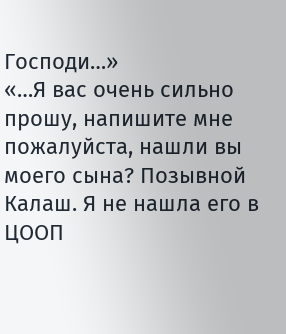Господи…»
«…Я вас очень сильно прошу, напишите мне пожалуйста, нашли вы моего сына? Позывной Калаш. Я не нашла его в ЦООП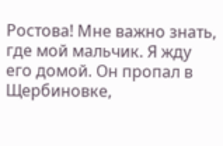Ростова! Мне важно знать, где мой мальчик. Я жду его домой. Он пропал в Щербиновке,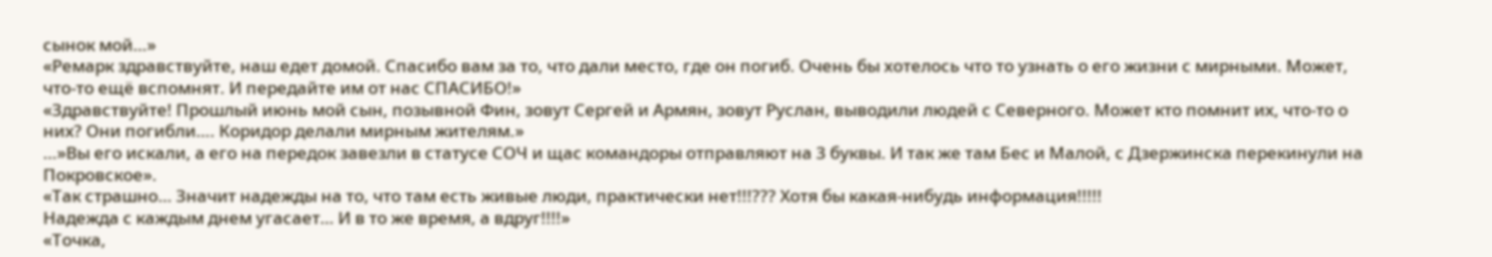сынок мой…»
«Ремарк здравствуйте, наш едет домой. Спасибо вам за то, что дали место, где он погиб. Очень бы хотелось что то узнать о его жизни с мирными. Может, что-то ещё вспомнят. И передайте им от нас СПАСИБО!»
«Здравствуйте! Прошлый июнь мой сын, позывной Фин, зовут Сергей и Армян, зовут Руслан, выводили людей с Северного. Может кто помнит их, что-то о них? Они погибли…. Коридор делали мирным жителям.»
…»Вы его искали, а его на передок завезли в статусе СОЧ и щас командоры отправляют на 3 буквы. И так же там Бес и Малой, с Дзержинска перекинули на Покровское».
«Так страшно… Значит надежды на то, что там есть живые люди, практически нет!!!??? Хотя бы какая-нибудь информация!!!!!
Надежда с каждым днем угасает… И в то же время, а вдруг!!!!»
«Точка,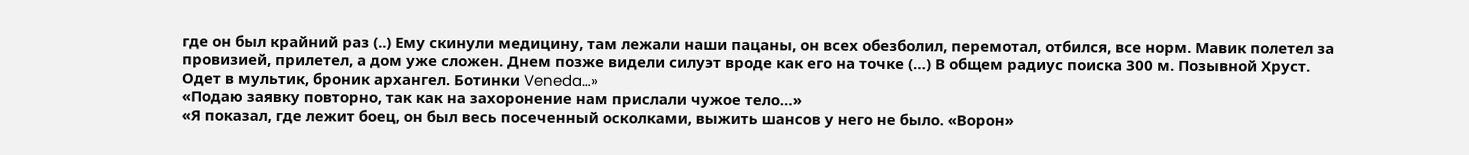где он был крайний раз (..) Ему скинули медицину, там лежали наши пацаны, он всех обезболил, перемотал, отбился, все норм. Мавик полетел за провизией, прилетел, а дом уже сложен. Днем позже видели силуэт вроде как его на точке (…) В общем радиус поиска 300 м. Позывной Хруст. Одет в мультик, броник архангел. Ботинки Veneda…»
«Подаю заявку повторно, так как на захоронение нам прислали чужое тело…»
«Я показал, где лежит боец, он был весь посеченный осколками, выжить шансов у него не было. «Ворон»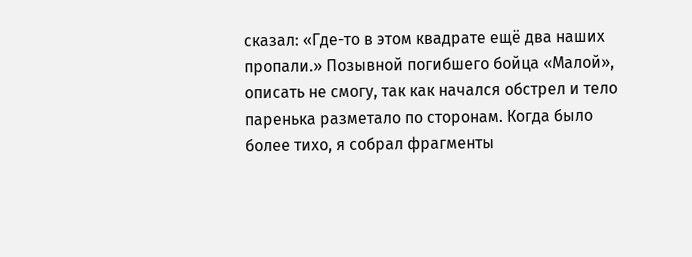сказал: «Где-то в этом квадрате ещё два наших пропали.» Позывной погибшего бойца «Малой», описать не смогу, так как начался обстрел и тело паренька разметало по сторонам. Когда было более тихо, я собрал фрагменты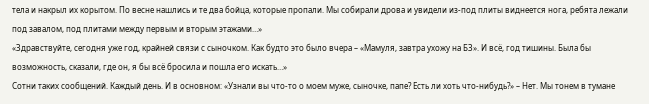тела и накрыл их корытом. По весне нашлись и те два бойца, которые пропали. Мы собирали дрова и увидели из-под плиты виднеется нога, ребята лежали под завалом, под плитами между первым и вторым этажами…»
«Здравствуйте, сегодня уже год, крайней связи с сыночком. Как будто это было вчера – «Мамуля, завтра ухожу на БЗ». И всё, год тишины. Была бы возможность, сказали, где он, я бы всё бросила и пошла его искать…»
Сотни таких сообщений. Каждый день. И в основном: «Узнали вы что-то о моем муже, сыночке, папе? Есть ли хоть что-нибудь?» – Нет. Мы тонем в тумане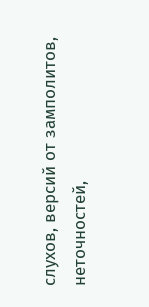слухов, версий от замполитов, неточностей,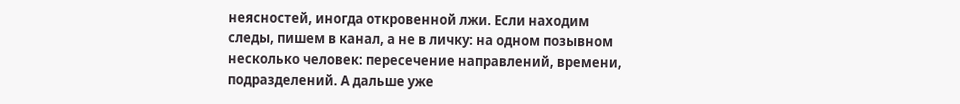неясностей, иногда откровенной лжи. Если находим следы, пишем в канал, а не в личку: на одном позывном несколько человек: пересечение направлений, времени, подразделений. А дальше уже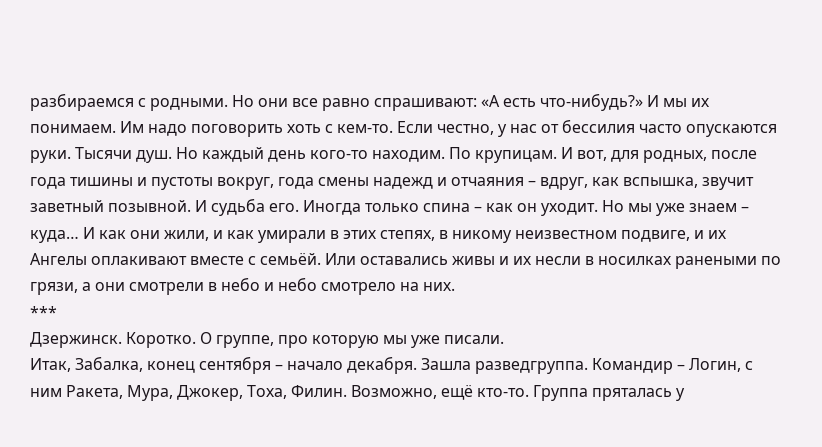разбираемся с родными. Но они все равно спрашивают: «А есть что-нибудь?» И мы их понимаем. Им надо поговорить хоть с кем-то. Если честно, у нас от бессилия часто опускаются руки. Тысячи душ. Но каждый день кого-то находим. По крупицам. И вот, для родных, после года тишины и пустоты вокруг, года смены надежд и отчаяния – вдруг, как вспышка, звучит заветный позывной. И судьба его. Иногда только спина – как он уходит. Но мы уже знаем – куда… И как они жили, и как умирали в этих степях, в никому неизвестном подвиге, и их Ангелы оплакивают вместе с семьёй. Или оставались живы и их несли в носилках ранеными по грязи, а они смотрели в небо и небо смотрело на них.
***
Дзержинск. Коротко. О группе, про которую мы уже писали.
Итак, Забалка, конец сентября – начало декабря. Зашла разведгруппа. Командир – Логин, с ним Ракета, Мура, Джокер, Тоха, Филин. Возможно, ещё кто-то. Группа пряталась у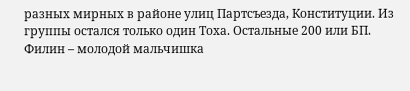разных мирных в районе улиц Партсъезда, Конституции. Из группы остался только один Тоха. Остальные 200 или БП. Филин – молодой мальчишка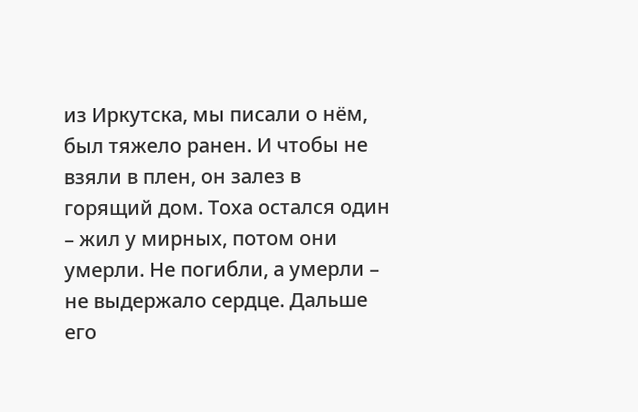из Иркутска, мы писали о нём, был тяжело ранен. И чтобы не взяли в плен, он залез в горящий дом. Тоха остался один – жил у мирных, потом они умерли. Не погибли, а умерли – не выдержало сердце. Дальше его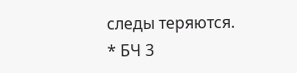следы теряются.
* БЧ 3